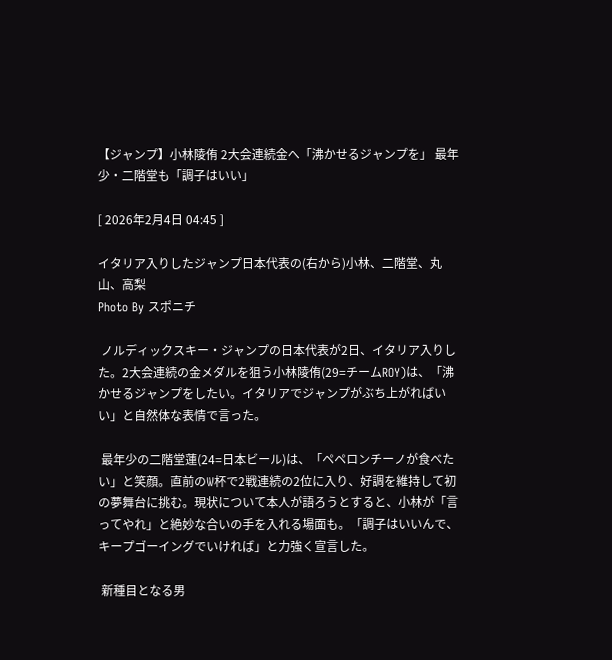【ジャンプ】小林陵侑 2大会連続金へ「沸かせるジャンプを」 最年少・二階堂も「調子はいい」

[ 2026年2月4日 04:45 ]

イタリア入りしたジャンプ日本代表の(右から)小林、二階堂、丸山、高梨
Photo By スポニチ

 ノルディックスキー・ジャンプの日本代表が2日、イタリア入りした。2大会連続の金メダルを狙う小林陵侑(29=チームROY)は、「沸かせるジャンプをしたい。イタリアでジャンプがぶち上がればいい」と自然体な表情で言った。

 最年少の二階堂蓮(24=日本ビール)は、「ペペロンチーノが食べたい」と笑顔。直前のW杯で2戦連続の2位に入り、好調を維持して初の夢舞台に挑む。現状について本人が語ろうとすると、小林が「言ってやれ」と絶妙な合いの手を入れる場面も。「調子はいいんで、キープゴーイングでいければ」と力強く宣言した。

 新種目となる男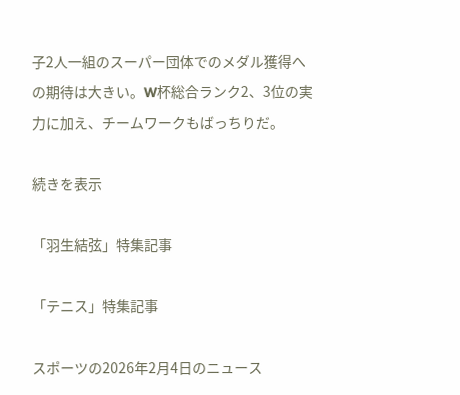子2人一組のスーパー団体でのメダル獲得への期待は大きい。W杯総合ランク2、3位の実力に加え、チームワークもばっちりだ。

続きを表示

「羽生結弦」特集記事

「テニス」特集記事

スポーツの2026年2月4日のニュース